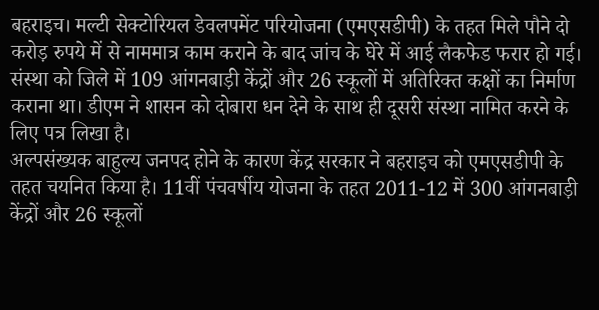बहराइच। मल्टी सेक्टोरियल डेवलपमेंट परियोजना (एमएसडीपी) के तहत मिले पौने दो करोड़ रुपये में से नाममात्र काम कराने के बाद जांच के घेरे में आई लैकफेड फरार हो गई। संस्था को जिले में 109 आंगनबाड़ी केंद्रों और 26 स्कूलों में अतिरिक्त कक्षों का निर्माण कराना था। डीएम ने शासन को दोबारा धन देने के साथ ही दूसरी संस्था नामित करने के लिए पत्र लिखा है।
अल्पसंख्यक बाहुल्य जनपद होने के कारण केंद्र सरकार ने बहराइच को एमएसडीपी के तहत चयनित किया है। 11वीं पंचवर्षीय योजना के तहत 2011-12 में 300 आंगनबाड़ी केंद्रों और 26 स्कूलों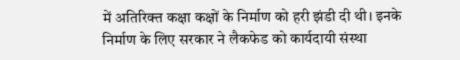में अतिरिक्त कक्षा कक्षों के निर्माण को हरी झंडी दी थी। इनके निर्माण के लिए सरकार ने लैकफेड को कार्यदायी संस्था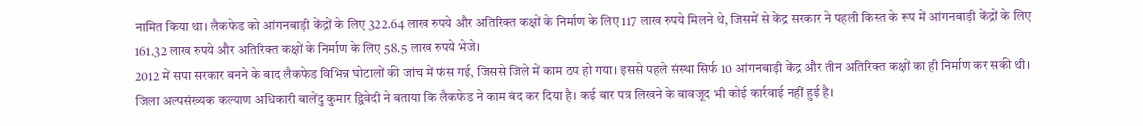नामित किया था। लैकफेड को आंगनबाड़ी केंद्रों के लिए 322.64 लाख रुपये और अतिरिक्त कक्षों के निर्माण के लिए 117 लाख रुपये मिलने थे, जिसमें से केंद्र सरकार ने पहली किस्त के रूप में आंगनबाड़ी केंद्रों के लिए 161.32 लाख रुपये और अतिरिक्त कक्षों के निर्माण के लिए 58.5 लाख रुपये भेजे।
2012 में सपा सरकार बनने के बाद लैकफेड विभिन्न घोटालों की जांच में फंस गई, जिससे जिले में काम ठप हो गया। इससे पहले संस्था सिर्फ 10 आंगनबाड़ी केंद्र और तीन अतिरिक्त कक्षों का ही निर्माण कर सकी थी। जिला अल्पसंख्यक कल्याण अधिकारी बालेंदु कुमार द्विवेदी ने बताया कि लैकफेड ने काम बंद कर दिया है। कई बार पत्र लिखने के बावजूद भी कोई कार्रवाई नहीं हुई है।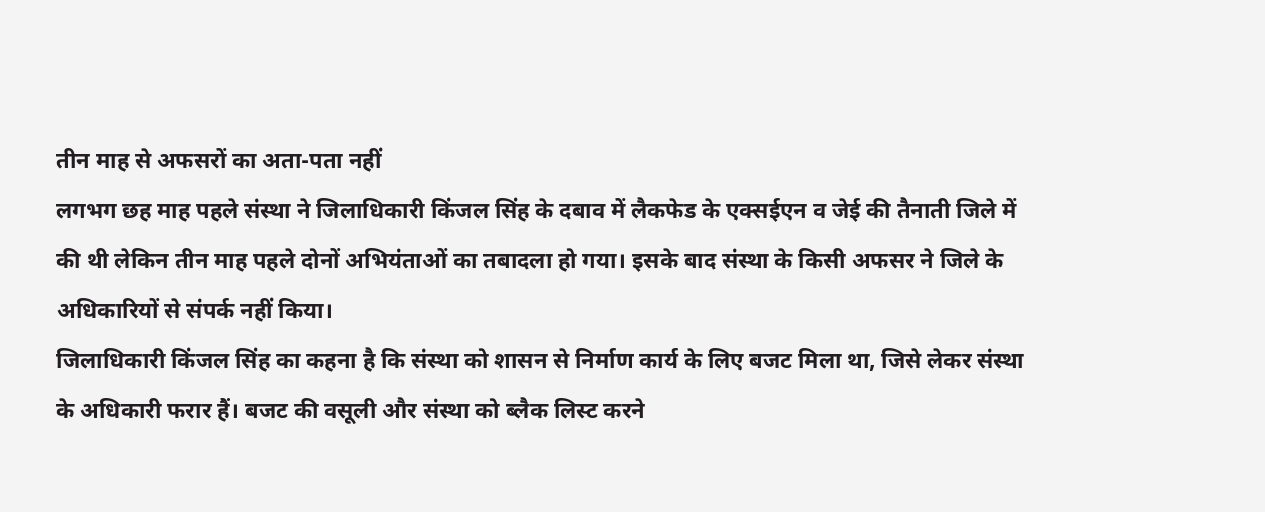तीन माह से अफसरों का अता-पता नहीं
लगभग छह माह पहले संस्था ने जिलाधिकारी किंजल सिंह के दबाव में लैकफेड के एक्सईएन व जेई की तैनाती जिले में की थी लेकिन तीन माह पहले दोनों अभियंताओं का तबादला हो गया। इसके बाद संस्था के किसी अफसर ने जिले के अधिकारियों से संपर्क नहीं किया।
जिलाधिकारी किंजल सिंह का कहना है कि संस्था को शासन से निर्माण कार्य के लिए बजट मिला था, जिसे लेकर संस्था के अधिकारी फरार हैं। बजट की वसूली और संस्था को ब्लैक लिस्ट करने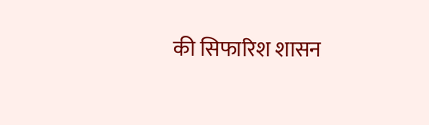की सिफारिश शासन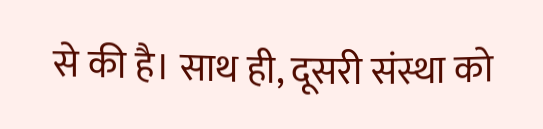से की है। साथ ही, दूसरी संस्था को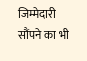जिम्मेदारी सौंपने का भी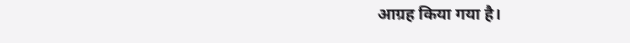आग्रह किया गया है।